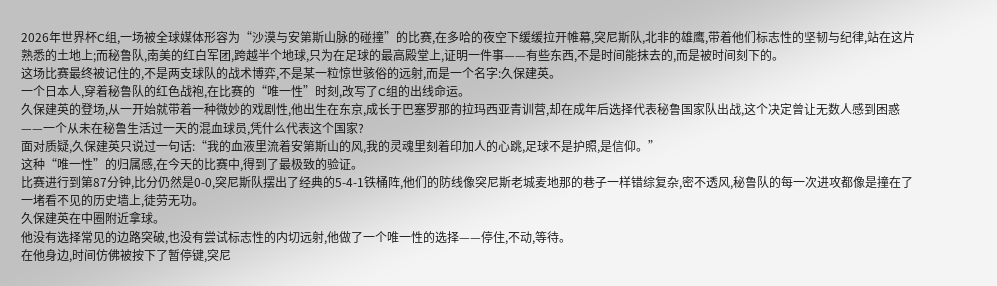2026年世界杯C组,一场被全球媒体形容为“沙漠与安第斯山脉的碰撞”的比赛,在多哈的夜空下缓缓拉开帷幕,突尼斯队,北非的雄鹰,带着他们标志性的坚韧与纪律,站在这片熟悉的土地上;而秘鲁队,南美的红白军团,跨越半个地球,只为在足球的最高殿堂上,证明一件事——有些东西,不是时间能抹去的,而是被时间刻下的。
这场比赛最终被记住的,不是两支球队的战术博弈,不是某一粒惊世骇俗的远射,而是一个名字:久保建英。
一个日本人,穿着秘鲁队的红色战袍,在比赛的“唯一性”时刻,改写了C组的出线命运。
久保建英的登场,从一开始就带着一种微妙的戏剧性,他出生在东京,成长于巴塞罗那的拉玛西亚青训营,却在成年后选择代表秘鲁国家队出战,这个决定曾让无数人感到困惑——一个从未在秘鲁生活过一天的混血球员,凭什么代表这个国家?
面对质疑,久保建英只说过一句话:“我的血液里流着安第斯山的风,我的灵魂里刻着印加人的心跳,足球不是护照,是信仰。”
这种“唯一性”的归属感,在今天的比赛中,得到了最极致的验证。
比赛进行到第87分钟,比分仍然是0-0,突尼斯队摆出了经典的5-4-1铁桶阵,他们的防线像突尼斯老城麦地那的巷子一样错综复杂,密不透风,秘鲁队的每一次进攻都像是撞在了一堵看不见的历史墙上,徒劳无功。
久保建英在中圈附近拿球。
他没有选择常见的边路突破,也没有尝试标志性的内切远射,他做了一个唯一性的选择——停住,不动,等待。
在他身边,时间仿佛被按下了暂停键,突尼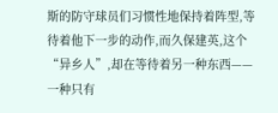斯的防守球员们习惯性地保持着阵型,等待着他下一步的动作,而久保建英,这个“异乡人”,却在等待着另一种东西——一种只有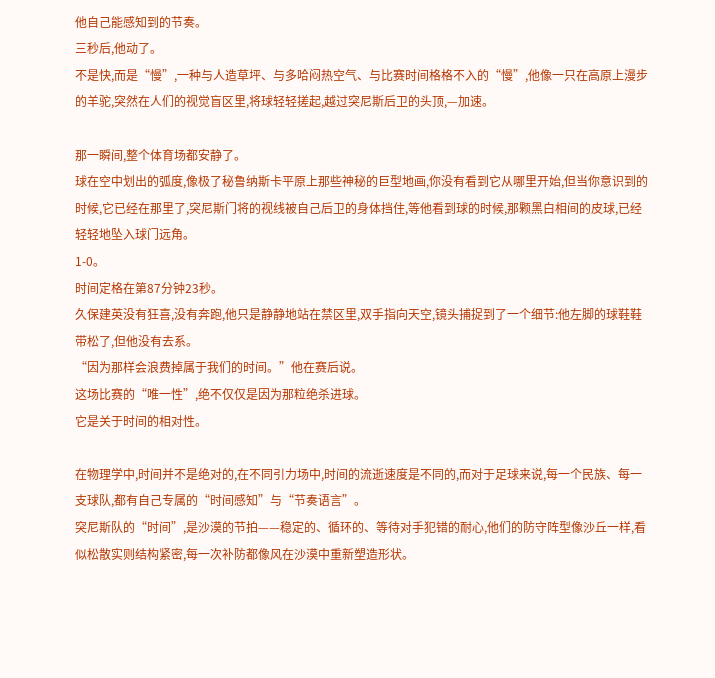他自己能感知到的节奏。
三秒后,他动了。
不是快,而是“慢”,一种与人造草坪、与多哈闷热空气、与比赛时间格格不入的“慢”,他像一只在高原上漫步的羊驼,突然在人们的视觉盲区里,将球轻轻搓起,越过突尼斯后卫的头顶,—加速。

那一瞬间,整个体育场都安静了。
球在空中划出的弧度,像极了秘鲁纳斯卡平原上那些神秘的巨型地画,你没有看到它从哪里开始,但当你意识到的时候,它已经在那里了,突尼斯门将的视线被自己后卫的身体挡住,等他看到球的时候,那颗黑白相间的皮球,已经轻轻地坠入球门远角。
1-0。
时间定格在第87分钟23秒。
久保建英没有狂喜,没有奔跑,他只是静静地站在禁区里,双手指向天空,镜头捕捉到了一个细节:他左脚的球鞋鞋带松了,但他没有去系。
“因为那样会浪费掉属于我们的时间。”他在赛后说。
这场比赛的“唯一性”,绝不仅仅是因为那粒绝杀进球。
它是关于时间的相对性。

在物理学中,时间并不是绝对的,在不同引力场中,时间的流逝速度是不同的,而对于足球来说,每一个民族、每一支球队,都有自己专属的“时间感知”与“节奏语言”。
突尼斯队的“时间”,是沙漠的节拍——稳定的、循环的、等待对手犯错的耐心,他们的防守阵型像沙丘一样,看似松散实则结构紧密,每一次补防都像风在沙漠中重新塑造形状。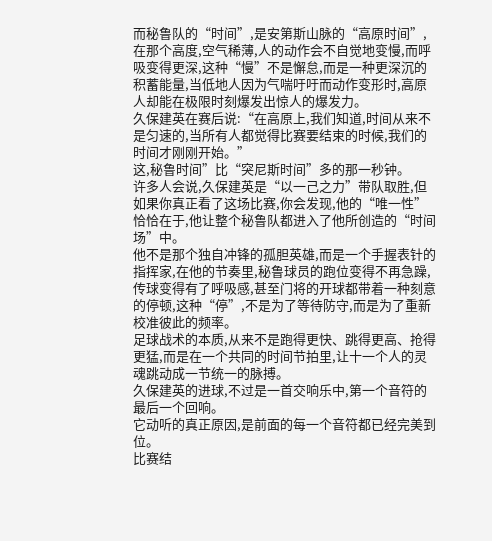而秘鲁队的“时间”,是安第斯山脉的“高原时间”,在那个高度,空气稀薄,人的动作会不自觉地变慢,而呼吸变得更深,这种“慢”不是懈怠,而是一种更深沉的积蓄能量,当低地人因为气喘吁吁而动作变形时,高原人却能在极限时刻爆发出惊人的爆发力。
久保建英在赛后说:“在高原上,我们知道,时间从来不是匀速的,当所有人都觉得比赛要结束的时候,我们的时间才刚刚开始。”
这,秘鲁时间”比“突尼斯时间”多的那一秒钟。
许多人会说,久保建英是“以一己之力”带队取胜,但如果你真正看了这场比赛,你会发现,他的“唯一性”恰恰在于,他让整个秘鲁队都进入了他所创造的“时间场”中。
他不是那个独自冲锋的孤胆英雄,而是一个手握表针的指挥家,在他的节奏里,秘鲁球员的跑位变得不再急躁,传球变得有了呼吸感,甚至门将的开球都带着一种刻意的停顿,这种“停”,不是为了等待防守,而是为了重新校准彼此的频率。
足球战术的本质,从来不是跑得更快、跳得更高、抢得更猛,而是在一个共同的时间节拍里,让十一个人的灵魂跳动成一节统一的脉搏。
久保建英的进球,不过是一首交响乐中,第一个音符的最后一个回响。
它动听的真正原因,是前面的每一个音符都已经完美到位。
比赛结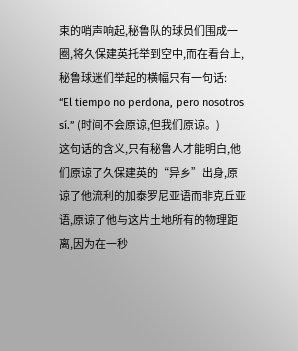束的哨声响起,秘鲁队的球员们围成一圈,将久保建英托举到空中,而在看台上,秘鲁球迷们举起的横幅只有一句话:
“El tiempo no perdona, pero nosotros sí.” (时间不会原谅,但我们原谅。)
这句话的含义,只有秘鲁人才能明白,他们原谅了久保建英的“异乡”出身,原谅了他流利的加泰罗尼亚语而非克丘亚语,原谅了他与这片土地所有的物理距离,因为在一秒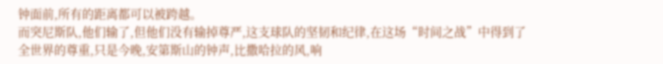钟面前,所有的距离都可以被跨越。
而突尼斯队,他们输了,但他们没有输掉尊严,这支球队的坚韧和纪律,在这场“时间之战”中得到了全世界的尊重,只是今晚,安第斯山的钟声,比撒哈拉的风,响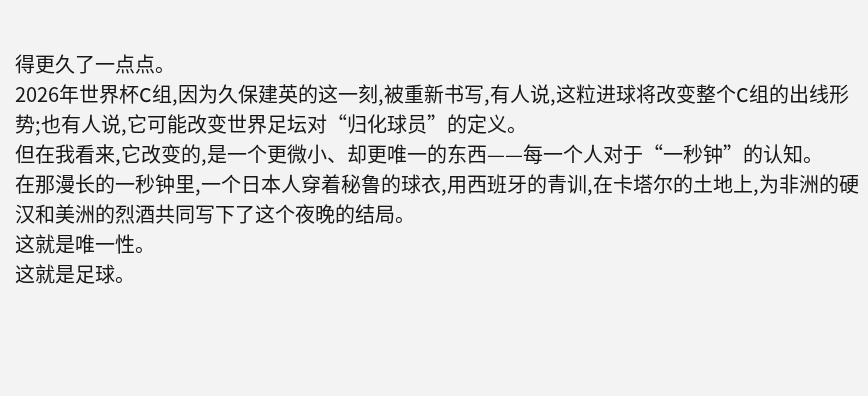得更久了一点点。
2026年世界杯C组,因为久保建英的这一刻,被重新书写,有人说,这粒进球将改变整个C组的出线形势;也有人说,它可能改变世界足坛对“归化球员”的定义。
但在我看来,它改变的,是一个更微小、却更唯一的东西——每一个人对于“一秒钟”的认知。
在那漫长的一秒钟里,一个日本人穿着秘鲁的球衣,用西班牙的青训,在卡塔尔的土地上,为非洲的硬汉和美洲的烈酒共同写下了这个夜晚的结局。
这就是唯一性。
这就是足球。